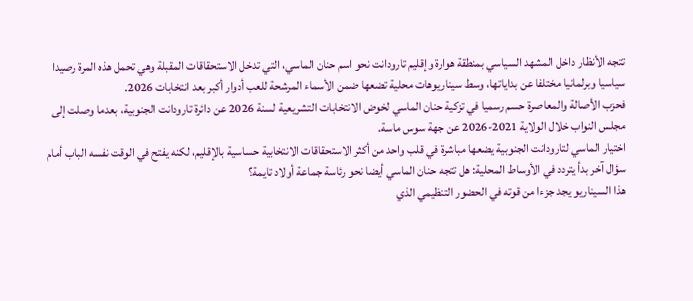تتجه الأنظار داخل المشهد السياسي بمنطقة هوارة وإقليم تارودانت نحو اسم حنان الماسي، التي تدخل الاستحقاقات المقبلة وهي تحمل هذه المرة رصيدا سياسيا وبرلمانيا مختلفا عن بداياتها، وسط سيناريوهات محلية تضعها ضمن الأسماء المرشحة للعب أدوار أكبر بعد انتخابات 2026.
فحزب الأصالة والمعاصرة حسم رسميا في تزكية حنان الماسي لخوض الانتخابات التشريعية لسنة 2026 عن دائرة تارودانت الجنوبية، بعدما وصلت إلى مجلس النواب خلال الولاية 2021-2026 عن جهة سوس ماسة.
اختيار الماسي لتارودانت الجنوبية يضعها مباشرة في قلب واحد من أكثر الاستحقاقات الانتخابية حساسية بالإقليم، لكنه يفتح في الوقت نفسه الباب أمام سؤال آخر بدأ يتردد في الأوساط المحلية: هل تتجه حنان الماسي أيضا نحو رئاسة جماعة أولاد تايمة؟
هذا السيناريو يجد جزءا من قوته في الحضور التنظيمي الذي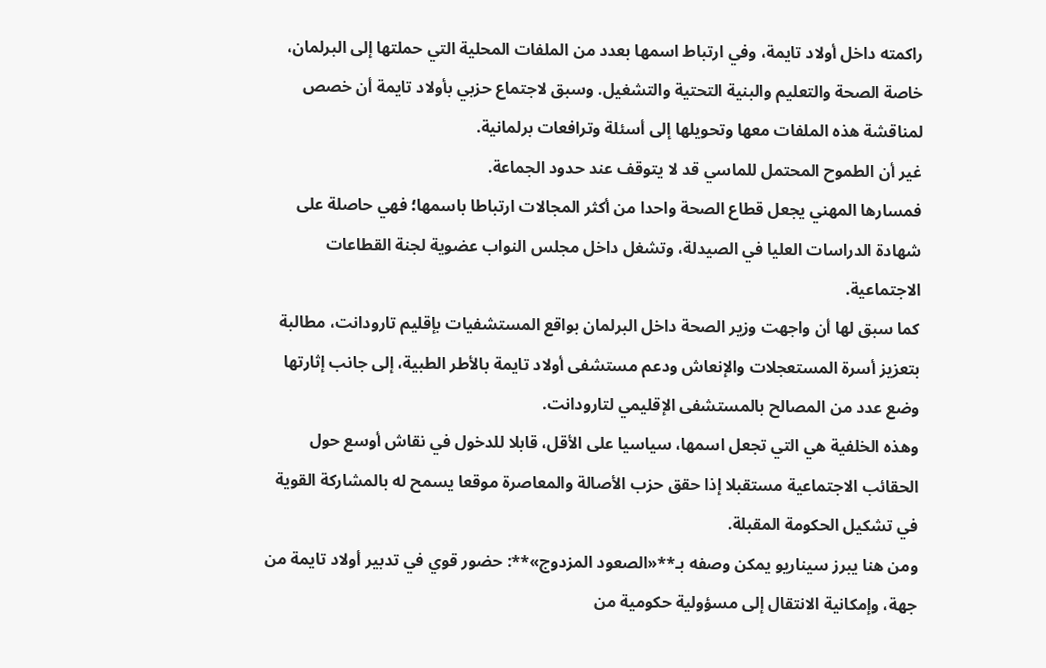راكمته داخل أولاد تايمة، وفي ارتباط اسمها بعدد من الملفات المحلية التي حملتها إلى البرلمان، خاصة الصحة والتعليم والبنية التحتية والتشغيل. وسبق لاجتماع حزبي بأولاد تايمة أن خصص لمناقشة هذه الملفات معها وتحويلها إلى أسئلة وترافعات برلمانية.
غير أن الطموح المحتمل للماسي قد لا يتوقف عند حدود الجماعة.
فمسارها المهني يجعل قطاع الصحة واحدا من أكثر المجالات ارتباطا باسمها؛ فهي حاصلة على شهادة الدراسات العليا في الصيدلة، وتشغل داخل مجلس النواب عضوية لجنة القطاعات الاجتماعية.
كما سبق لها أن واجهت وزير الصحة داخل البرلمان بواقع المستشفيات بإقليم تارودانت، مطالبة بتعزيز أسرة المستعجلات والإنعاش ودعم مستشفى أولاد تايمة بالأطر الطبية، إلى جانب إثارتها وضع عدد من المصالح بالمستشفى الإقليمي لتارودانت.
وهذه الخلفية هي التي تجعل اسمها، سياسيا على الأقل، قابلا للدخول في نقاش أوسع حول الحقائب الاجتماعية مستقبلا إذا حقق حزب الأصالة والمعاصرة موقعا يسمح له بالمشاركة القوية في تشكيل الحكومة المقبلة.
ومن هنا يبرز سيناريو يمكن وصفه بـ**«الصعود المزدوج»**: حضور قوي في تدبير أولاد تايمة من جهة، وإمكانية الانتقال إلى مسؤولية حكومية من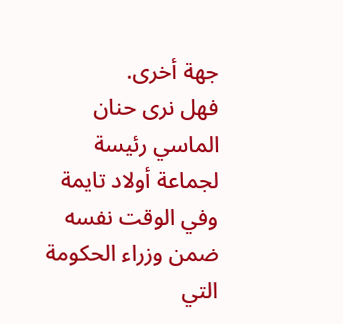جهة أخرى.
فهل نرى حنان الماسي رئيسة لجماعة أولاد تايمة وفي الوقت نفسه ضمن وزراء الحكومة التي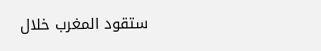ستقود المغرب خلال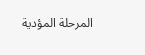المرحلة المؤدية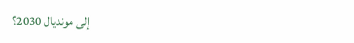إلى مونديال 2030؟